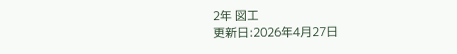2年 図工
更新日:2026年4月27日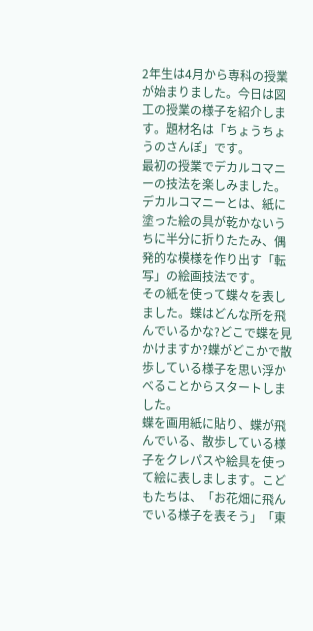2年生は4月から専科の授業が始まりました。今日は図工の授業の様子を紹介します。題材名は「ちょうちょうのさんぽ」です。
最初の授業でデカルコマニーの技法を楽しみました。デカルコマニーとは、紙に塗った絵の具が乾かないうちに半分に折りたたみ、偶発的な模様を作り出す「転写」の絵画技法です。
その紙を使って蝶々を表しました。蝶はどんな所を飛んでいるかな?どこで蝶を見かけますか?蝶がどこかで散歩している様子を思い浮かべることからスタートしました。
蝶を画用紙に貼り、蝶が飛んでいる、散歩している様子をクレパスや絵具を使って絵に表しまします。こどもたちは、「お花畑に飛んでいる様子を表そう」「東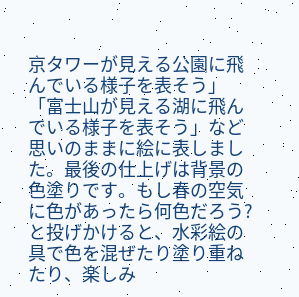京タワーが見える公園に飛んでいる様子を表そう」「富士山が見える湖に飛んでいる様子を表そう」など思いのままに絵に表しました。最後の仕上げは背景の色塗りです。もし春の空気に色があったら何色だろう?と投げかけると、水彩絵の具で色を混ぜたり塗り重ねたり、楽しみ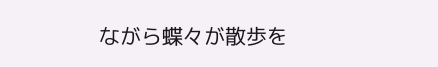ながら蝶々が散歩を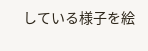している様子を絵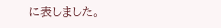に表しました。